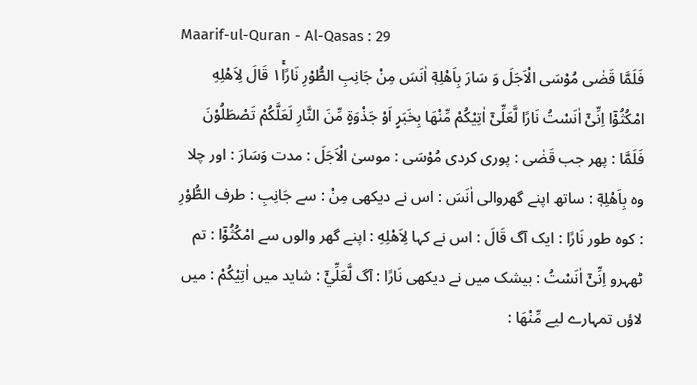Maarif-ul-Quran - Al-Qasas : 29
فَلَمَّا قَضٰى مُوْسَى الْاَجَلَ وَ سَارَ بِاَهْلِهٖۤ اٰنَسَ مِنْ جَانِبِ الطُّوْرِ نَارًا١ۚ قَالَ لِاَهْلِهِ امْكُثُوْۤا اِنِّیْۤ اٰنَسْتُ نَارًا لَّعَلِّیْۤ اٰتِیْكُمْ مِّنْهَا بِخَبَرٍ اَوْ جَذْوَةٍ مِّنَ النَّارِ لَعَلَّكُمْ تَصْطَلُوْنَ
فَلَمَّا : پھر جب قَضٰى : پوری کردی مُوْسَى : موسیٰ الْاَجَلَ : مدت وَسَارَ : اور چلا وہ بِاَهْلِهٖٓ : ساتھ اپنے گھروالی اٰنَسَ : اس نے دیکھی مِنْ : سے جَانِبِ : طرف الطُّوْرِ : کوہ طور نَارًا : ایک آگ قَالَ : اس نے کہا لِاَهْلِهِ : اپنے گھر والوں سے امْكُثُوْٓا : تم ٹھہرو اِنِّىْٓ اٰنَسْتُ : بیشک میں نے دیکھی نَارًا : آگ لَّعَلِّيْٓ : شاید میں اٰتِيْكُمْ : میں لاؤں تمہارے لیے مِّنْهَا :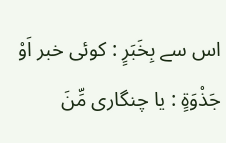اس سے بِخَبَرٍ : کوئی خبر اَوْ جَذْوَةٍ : یا چنگاری مِّنَ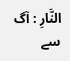النَّارِ : آگ سے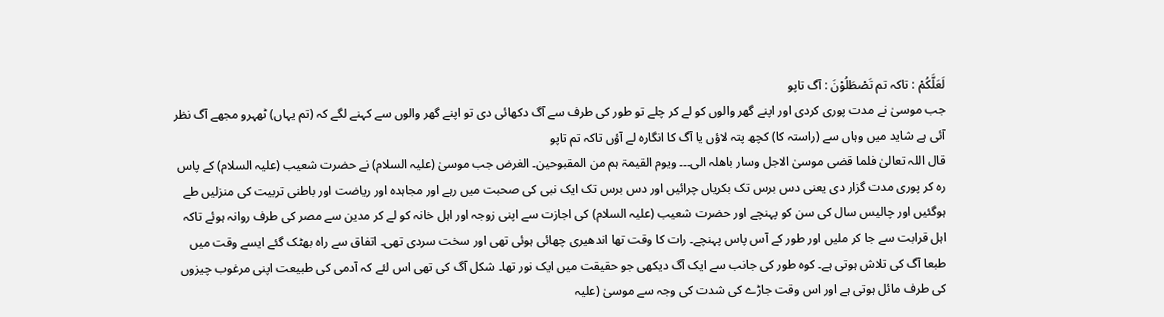لَعَلَّكُمْ : تاکہ تم تَصْطَلُوْنَ : آگ تاپو
جب موسیٰ نے مدت پوری کردی اور اپنے گھر والوں کو لے کر چلے تو طور کی طرف سے آگ دکھائی دی تو اپنے گھر والوں سے کہنے لگے کہ (تم یہاں) ٹھہرو مجھے آگ نظر آئی ہے شاید میں وہاں سے (راستہ کا) کچھ پتہ لاؤں یا آگ کا انگارہ لے آؤں تاکہ تم تاپو
قال اللہ تعالیٰ فلما قضی موسیٰ الاجل وسار باھلہ الی۔۔۔ ویوم القیمۃ ہم من المقبوحین۔ الغرض جب موسیٰ (علیہ السلام) نے حضرت شعیب (علیہ السلام) کے پاس رہ کر پوری مدت گزار دی یعنی دس برس تک بکریاں چرائیں اور دس برس تک ایک نبی کی صحبت میں رہے اور مجاہدہ اور ریاضت اور باطنی تربیت کی منزلیں طے ہوگئیں اور چالیس سال کی سن کو پہنچے اور حضرت شعیب (علیہ السلام) کی اجازت سے اپنی زوجہ اور اہل خانہ کو لے کر مدین سے مصر کی طرف روانہ ہوئے تاکہ اہل قرابت سے جا کر ملیں اور طور کے آس پاس پہنچے۔ رات کا وقت تھا اندھیری چھائی ہوئی تھی اور سخت سردی تھی۔ اتفاق سے راہ بھٹک گئے ایسے وقت میں طبعا آگ کی تلاش ہوتی ہے۔ کوہ طور کی جانب سے ایک آگ دیکھی جو حقیقت میں ایک نور تھا۔ شکل آگ کی تھی اس لئے کہ آدمی کی طبیعت اپنی مرغوب چیزوں کی طرف مائل ہوتی ہے اور اس وقت جاڑے کی شدت کی وجہ سے موسیٰ (علیہ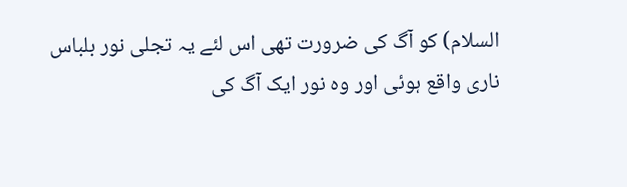السلام) کو آگ کی ضرورت تھی اس لئے یہ تجلی نور بلباس ناری واقع ہوئی اور وہ نور ایک آگ کی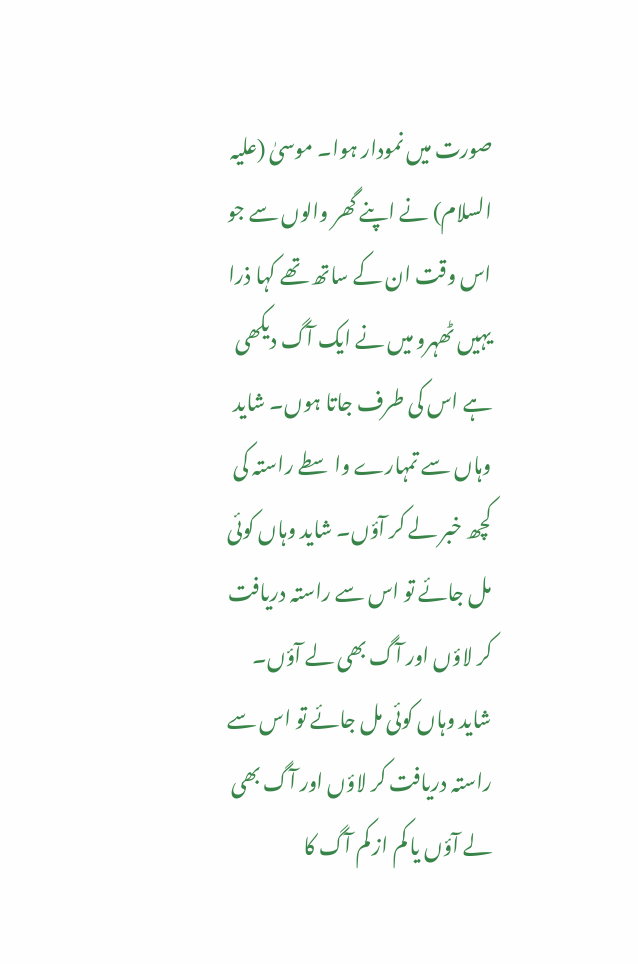صورت میں نمودار ہوا۔ موسیٰ (علیہ السلام) نے اپنے گھر والوں سے جو اس وقت ان کے ساتھ تھے کہا ذرا یہیں ٹھہرو میں نے ایک آگ دیکھی ہے اس کی طرف جاتا ہوں۔ شاید وہاں سے تمہارے واسطے راستہ کی کچھ خبر لے کر آؤں۔ شاید وہاں کوئی مل جائے تو اس سے راستہ دریافت کر لاؤں اور آگ بھی لے آؤں۔ شاید وہاں کوئی مل جائے تو اس سے راستہ دریافت کر لاؤں اور آگ بھی لے آؤں یا کم از کم آگ کا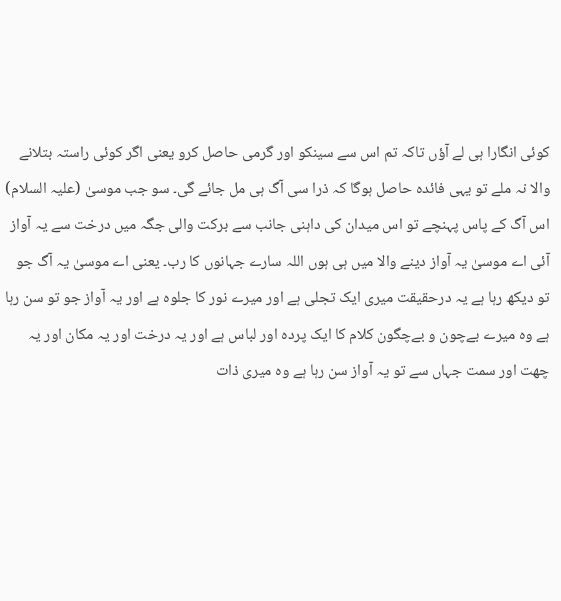کوئی انگارا ہی لے آؤں تاکہ تم اس سے سینکو اور گرمی حاصل کرو یعنی اگر کوئی راستہ بتلانے والا نہ ملے تو یہی فائدہ حاصل ہوگا کہ ذرا سی آگ ہی مل جائے گی۔ سو جب موسیٰ (علیہ السلام) اس آگ کے پاس پہنچے تو اس میدان کی داہنی جانب سے برکت والی جگہ میں درخت سے یہ آواز آئی اے موسیٰ یہ آواز دینے والا میں ہی ہوں اللہ سارے جہانوں کا رب۔ یعنی اے موسیٰ یہ آگ جو تو دیکھ رہا ہے یہ درحقیقت میری ایک تجلی ہے اور میرے نور کا جلوہ ہے اور یہ آواز جو تو سن رہا ہے وہ میرے بےچون و بےچگون کلام کا ایک پردہ اور لباس ہے اور یہ درخت اور یہ مکان اور یہ چھت اور سمت جہاں سے تو یہ آواز سن رہا ہے وہ میری ذات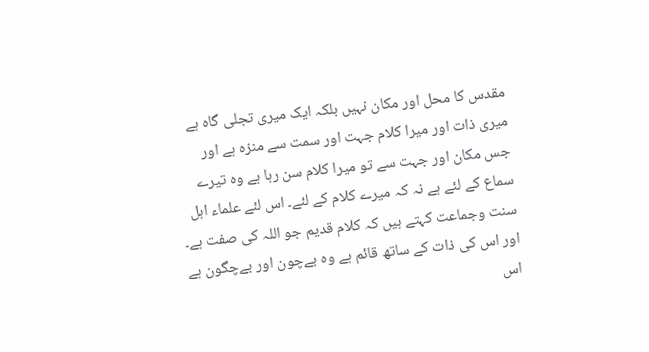مقدس کا محل اور مکان نہیں بلکہ ایک میری تجلی گاہ ہے میری ذات اور میرا کلام جہت اور سمت سے منزہ ہے اور جس مکان اور جہت سے تو میرا کلام سن رہا ہے وہ تیرے سماع کے لئے ہے نہ کہ میرے کلام کے لئے۔ اس لئے علماء اہل سنت وجماعت کہتے ہیں کہ کلام قدیم جو اللہ کی صفت ہے۔ اور اس کی ذات کے ساتھ قائم ہے وہ بےچون اور بےچگون ہے اس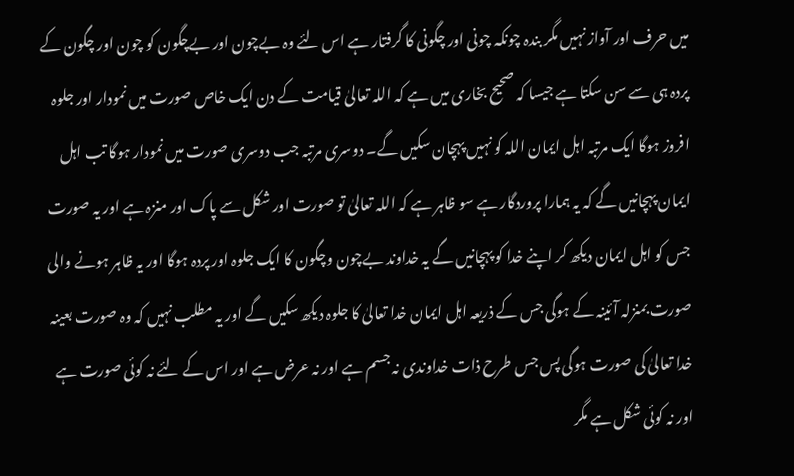میں حرف اور آواز نہیں مگر بندہ چونکہ چونی اور چگونی کا گرفتار ہے اس لئے وہ بےچون اور بےچگون کو چون اور چگون کے پردہ ہی سے سن سکتا ہے جیسا کہ صحیح بخاری میں ہے کہ اللہ تعالیٰ قیامت کے دن ایک خاص صورت میں نمودار اور جلوہ افروز ہوگا ایک مرتبہ اہل ایمان اللہ کو نہیں پہچان سکیں گے۔ دوسری مرتبہ جب دوسری صورت میں نمودار ہوگا تب اہل ایمان پہچانیں گے کہ یہ ہمارا پروردگار ہے سو ظاہر ہے کہ اللہ تعالیٰ تو صورت اور شکل سے پاک اور منزہ ہے اور یہ صورت جس کو اہل ایمان دیکھ کر اپنے خدا کو پہچانیں گے یہ خداوند بےچون وچگون کا ایک جلوہ اور پردہ ہوگا اور یہ ظاہر ہونے والی صورت بمنزلہ آئینہ کے ہوگی جس کے ذریعہ اہل ایمان خدا تعالیٰ کا جلوہ دیکھ سکیں گے اور یہ مطلب نہیں کہ وہ صورت بعینہ خدا تعالیٰ کی صورت ہوگی پس جس طرح ذات خداوندی نہ جسم ہے اور نہ عرض ہے اور اس کے لئے نہ کوئی صورت ہے اور نہ کوئی شکل ہے مگر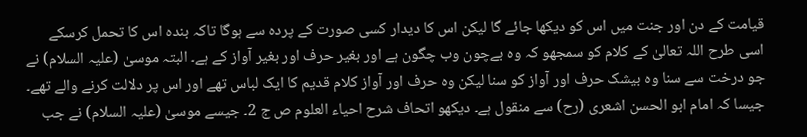قیامت کے دن اور جنت میں اس کو دیکھا جائے گا لیکن اس کا دیدار کسی صورت کے پردہ سے ہوگا تاکہ بندہ اس کا تحمل کرسکے اسی طرح اللہ تعالیٰ کے کلام کو سمجھو کہ وہ بےچون وب چگون ہے اور بغیر حرف اور بغیر آواز کے ہے۔ البتہ موسیٰ (علیہ السلام) نے جو درخت سے سنا وہ بیشک حرف اور آواز کو سنا لیکن وہ حرف اور آواز کلام قدیم کا ایک لباس تھے اور اس پر دلالت کرنے والے تھے۔ جیسا کہ امام ابو الحسن اشعری (رح) سے منقول ہے۔ دیکھو اتحاف شرح احیاء العلوم ص ج 2۔ جیسے موسیٰ (علیہ السلام) نے جب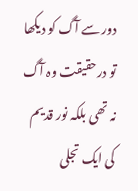دور سے آگ کو دیکھا تو درحقیقت وہ آگ نہ تھی بلکہ نور قدیم کی ایک تجلی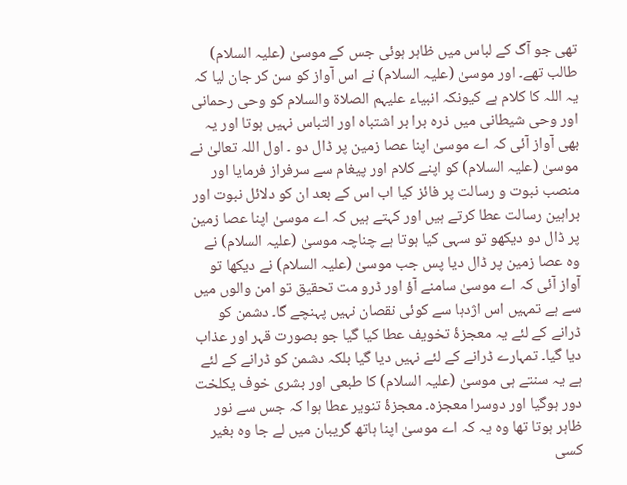تھی جو آگ کے لباس میں ظاہر ہوئی جس کے موسیٰ (علیہ السلام) طالب تھے۔ اور موسیٰ (علیہ السلام) نے اس آواز کو سن کر جان لیا کہ یہ اللہ کا کلام ہے کیونکہ انبیاء علیہم الصلاۃ والسلام کو وحی رحمانی اور وحی شیطانی میں ذرہ برا بر اشتباہ اور التباس نہیں ہوتا اور یہ بھی آواز آئی کہ اے موسیٰ اپنا عصا زمین پر ڈال دو ۔ اول اللہ تعالیٰ نے موسیٰ (علیہ السلام) کو اپنے کلام اور پیغام سے سرفراز فرمایا اور منصب نبوت و رسالت پر فائز کیا اب اس کے بعد ان کو دلائل نبوت اور براہین رسالت عطا کرتے ہیں اور کہتے ہیں کہ اے موسیٰ اپنا عصا زمین پر ڈال دو دیکھو تو سہی کیا ہوتا ہے چناچہ موسیٰ (علیہ السلام) نے وہ عصا زمین پر ڈال دیا پس جب موسیٰ (علیہ السلام) نے دیکھا تو آواز آئی کہ اے موسیٰ سامنے آؤ اور ڈرو مت تحقیق تو امن والوں میں سے ہے تمہیں اس اژدہا سے کوئی نقصان نہیں پہنچے گا۔ دشمن کو ڈرانے کے لئے یہ معجزۂ تخویف عطا کیا گیا جو بصورت قہر اور عذاب دیا گیا۔ تمہارے ڈرانے کے لئے نہیں دیا گیا بلکہ دشمن کو ڈرانے کے لئے ہے یہ سنتے ہی موسیٰ (علیہ السلام) کا طبعی اور بشری خوف یکلخت دور ہوگیا اور دوسرا معجزہ۔ معجزۂ تنویر عطا ہوا کہ جس سے نور ظاہر ہوتا تھا وہ یہ کہ اے موسیٰ اپنا ہاتھ گریبان میں لے جا وہ بغیر کسی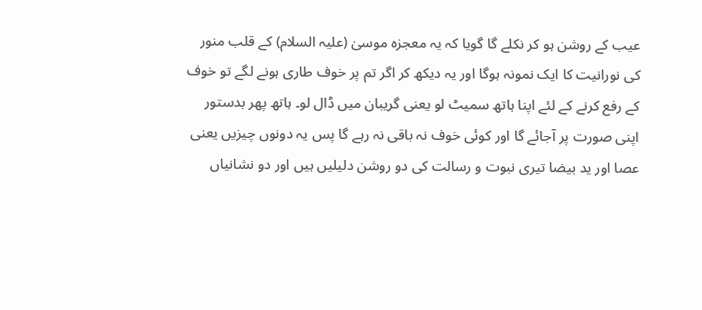عیب کے روشن ہو کر نکلے گا گویا کہ یہ معجزہ موسیٰ (علیہ السلام) کے قلب منور کی نورانیت کا ایک نمونہ ہوگا اور یہ دیکھ کر اگر تم پر خوف طاری ہونے لگے تو خوف کے رفع کرنے کے لئے اپنا ہاتھ سمیٹ لو یعنی گریبان میں ڈال لو۔ ہاتھ پھر بدستور اپنی صورت پر آجائے گا اور کوئی خوف نہ باقی نہ رہے گا پس یہ دونوں چیزیں یعنی عصا اور ید بیضا تیری نبوت و رسالت کی دو روشن دلیلیں ہیں اور دو نشانیاں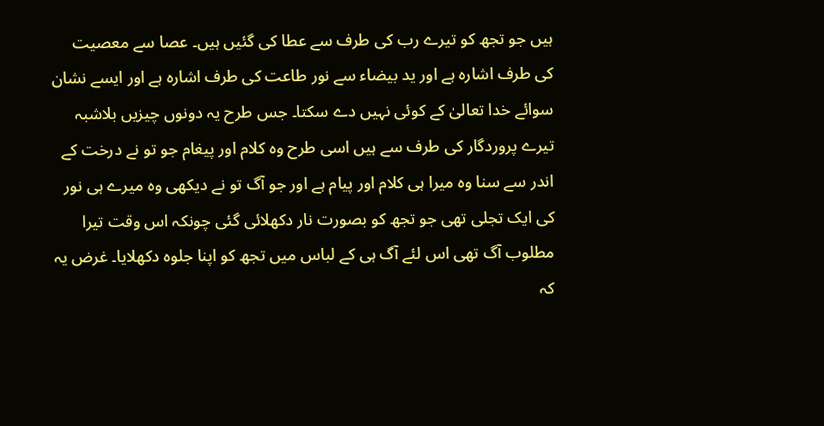ہیں جو تجھ کو تیرے رب کی طرف سے عطا کی گئیں ہیں۔ عصا سے معصیت کی طرف اشارہ ہے اور ید بیضاء سے نور طاعت کی طرف اشارہ ہے اور ایسے نشان سوائے خدا تعالیٰ کے کوئی نہیں دے سکتا۔ جس طرح یہ دونوں چیزیں بلاشبہ تیرے پروردگار کی طرف سے ہیں اسی طرح وہ کلام اور پیغام جو تو نے درخت کے اندر سے سنا وہ میرا ہی کلام اور پیام ہے اور جو آگ تو نے دیکھی وہ میرے ہی نور کی ایک تجلی تھی جو تجھ کو بصورت نار دکھلائی گئی چونکہ اس وقت تیرا مطلوب آگ تھی اس لئے آگ ہی کے لباس میں تجھ کو اپنا جلوہ دکھلایا۔ غرض یہ کہ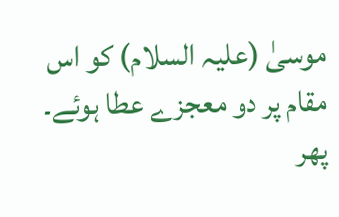موسیٰ (علیہ السلام) کو اس مقام پر دو معجزے عطا ہوئے۔ پھر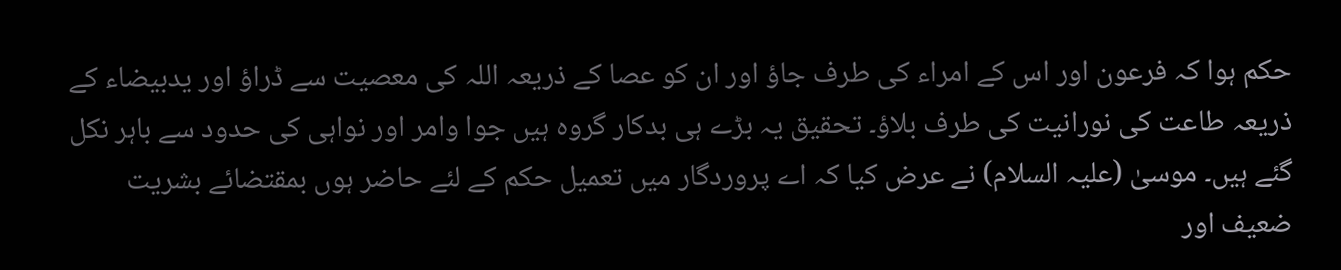حکم ہوا کہ فرعون اور اس کے امراء کی طرف جاؤ اور ان کو عصا کے ذریعہ اللہ کی معصیت سے ڈراؤ اور یدبیضاء کے ذریعہ طاعت کی نورانیت کی طرف بلاؤ۔ تحقیق یہ بڑے ہی بدکار گروہ ہیں جوا وامر اور نواہی کی حدود سے باہر نکل گئے ہیں۔ موسیٰ (علیہ السلام) نے عرض کیا کہ اے پروردگار میں تعمیل حکم کے لئے حاضر ہوں بمقتضائے بشریت ضعیف اور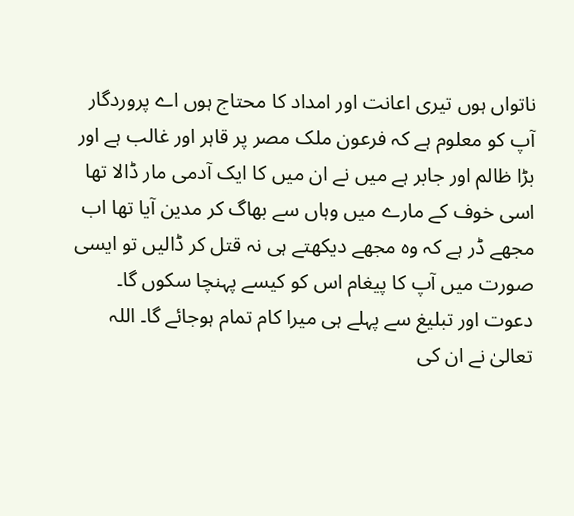ناتواں ہوں تیری اعانت اور امداد کا محتاج ہوں اے پروردگار آپ کو معلوم ہے کہ فرعون ملک مصر پر قاہر اور غالب ہے اور بڑا ظالم اور جابر ہے میں نے ان میں کا ایک آدمی مار ڈالا تھا اسی خوف کے مارے میں وہاں سے بھاگ کر مدین آیا تھا اب مجھے ڈر ہے کہ وہ مجھے دیکھتے ہی نہ قتل کر ڈالیں تو ایسی صورت میں آپ کا پیغام اس کو کیسے پہنچا سکوں گا۔ دعوت اور تبلیغ سے پہلے ہی میرا کام تمام ہوجائے گا۔ اللہ تعالیٰ نے ان کی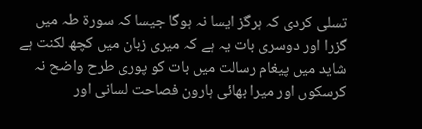تسلی کردی کہ ہرگز ایسا نہ ہوگا جیسا کہ سورة طہ میں گزرا اور دوسری بات یہ ہے کہ میری زبان میں کچھ لکنت ہے شاید میں پیغام رسالت میں بات کو پوری طرح واضح نہ کرسکوں اور میرا بھائی ہارون فصاحت لسانی اور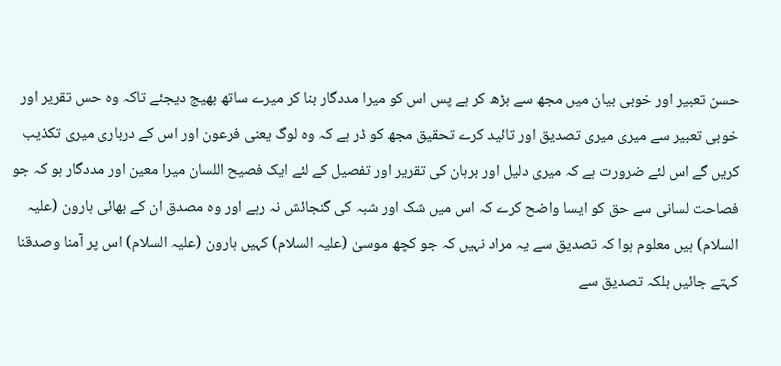حسن تعبیر اور خوبی بیان میں مجھ سے بڑھ کر ہے پس اس کو میرا مددگار بنا کر میرے ساتھ بھیج دیجئے تاکہ وہ حس تقریر اور خوبی تعبیر سے میری میری تصدیق اور تائید کرے تحقیق مجھ کو ڈر ہے کہ وہ لوگ یعنی فرعون اور اس کے درباری میری تکذیب کریں گے اس لئے ضرورت ہے کہ میری دلیل اور برہان کی تقریر اور تفصیل کے لئے ایک فصیح اللسان میرا معین اور مددگار ہو کہ جو فصاحت لسانی سے حق کو ایسا واضح کرے کہ اس میں شک اور شبہ کی گنجائش نہ رہے اور وہ مصدق ان کے بھائی ہارون (علیہ السلام) ہیں معلوم ہوا کہ تصدیق سے یہ مراد نہیں کہ جو کچھ موسیٰ (علیہ السلام) کہیں ہارون (علیہ السلام) اس پر آمنا وصدقنا کہتے جائیں بلکہ تصدیق سے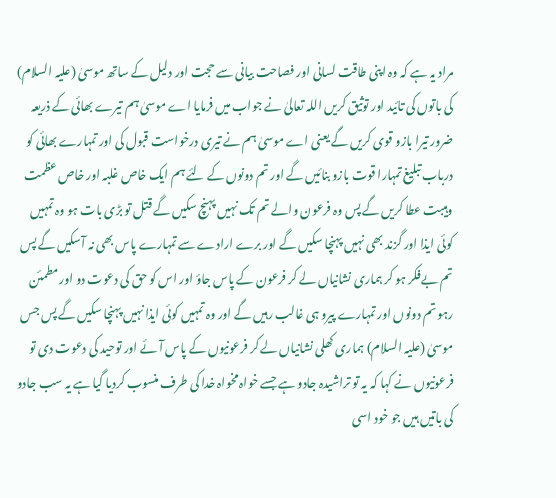مراد یہ ہے کہ وہ اپنی طاقت لسانی اور فصاحت بیانی سے حجت اور دلیل کے ساتھ موسیٰ (علیہ السلام) کی باتوں کی تائید اور توثیق کریں اللہ تعالیٰ نے جواب میں فرمایا اے موسیٰ ہم تیرے بھائی کے ذریعہ ضرور تیرا بازو قوی کریں گے یعنی اے موسیٰ ہم نے تیری درخواست قبول کی اور تمہارے بھائی کو درباب تبلیغ تمہارا قوت بازو بنائیں گے اور تم دونوں کے لئے ہم ایک خاص غلبہ اور خاص عظمت وہیبت عطا کریں گے پس وہ فرعون والے تم تک نہیں پہنچ سکیں گے قتل تو بڑی بات ہو وہ تمہیں کوئی ایذا اور گزند بھی نہیں پہنچا سکیں گے اور برے ارادے سے تمہارے پاس بھی نہ آسکیں گے پس تم بےفکر ہو کر ہماری نشانیاں لے کر فرعون کے پاس جاؤ اور اس کو حق کی دعوت دو اور مطمئن رہو تم دونوں اور تمہارے پیرو ہی غالب رہیں گے اور وہ تمہیں کوئی ایذا نہیں پہنچا سکیں گے پس جس موسیٰ (علیہ السلام) ہماری کھلی نشانیاں لے کر فرعونیوں کے پاس آئے اور توحید کی دعوت دی تو فرعونیوں نے کہا کہ یہ تو تراشیدہ جادو ہے جسے خواہ مخواہ خدا کی طرف منسوب کردیا گیا ہے یہ سب جادو کی باتیں ہیں جو خود اسی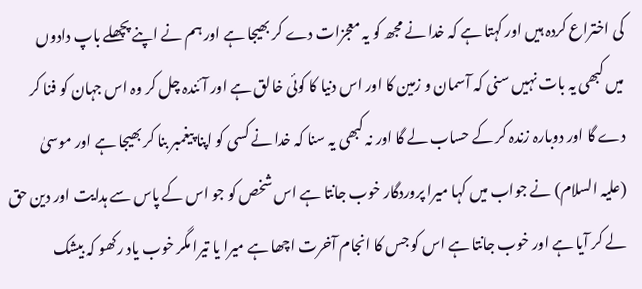کی اختراع کردہ ہیں اور کہتا ہے کہ خدا نے مجھ کو یہ معجزات دے کر بھیجا ہے اور ہم نے اپنے پچھلے باپ دادوں میں کبھی یہ بات نہیں سنی کہ آسمان و زمین کا اور اس دنیا کا کوئی خالق ہے اور آئندہ چل کر وہ اس جہان کو فنا کر دے گا اور دوبارہ زندہ کر کے حساب لے گا اور نہ کبھی یہ سنا کہ خدا نے کسی کو اپنا پیغمبر بنا کر بھیجا ہے اور موسیٰ (علیہ السلام) نے جواب میں کہا میرا پروردگار خوب جانتا ہے اس شخص کو جو اس کے پاس سے ہدایت اور دین حق لے کر آیا ہے اور خوب جانتا ہے اس کو جس کا انجام آخرت اچھا ہے میرا یا تیرا مگر خوب یاد رکھو کہ بیشک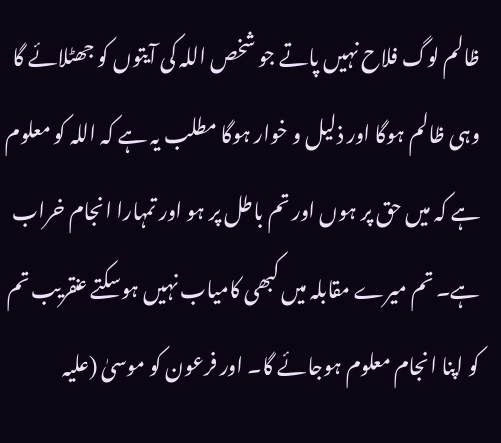ظالم لوگ فلاح نہیں پاتے جو شخص اللہ کی آیتوں کو جھٹلائے گا وہی ظالم ہوگا اور ذلیل و خوار ہوگا مطلب یہ ہے کہ اللہ کو معلوم ہے کہ میں حق پر ہوں اور تم باطل پر ہو اور تمہارا انجام خراب ہے۔ تم میرے مقابلہ میں کبھی کامیاب نہیں ہوسکتے عنقریب تم کو اپنا انجام معلوم ہوجائے گا۔ اور فرعون کو موسیٰ (علیہ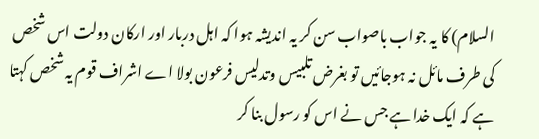السلام) کا یہ جواب باصواب سن کر یہ اندیشہ ہوا کہ اہل دربار اور ارکان دولت اس شخص کی طرف مائل نہ ہوجائیں تو بغرض تلبیس وتدلیس فرعون بولا اے اشراف قوم یہ شخص کہتا ہے کہ ایک خدا ہے جس نے اس کو رسول بنا کر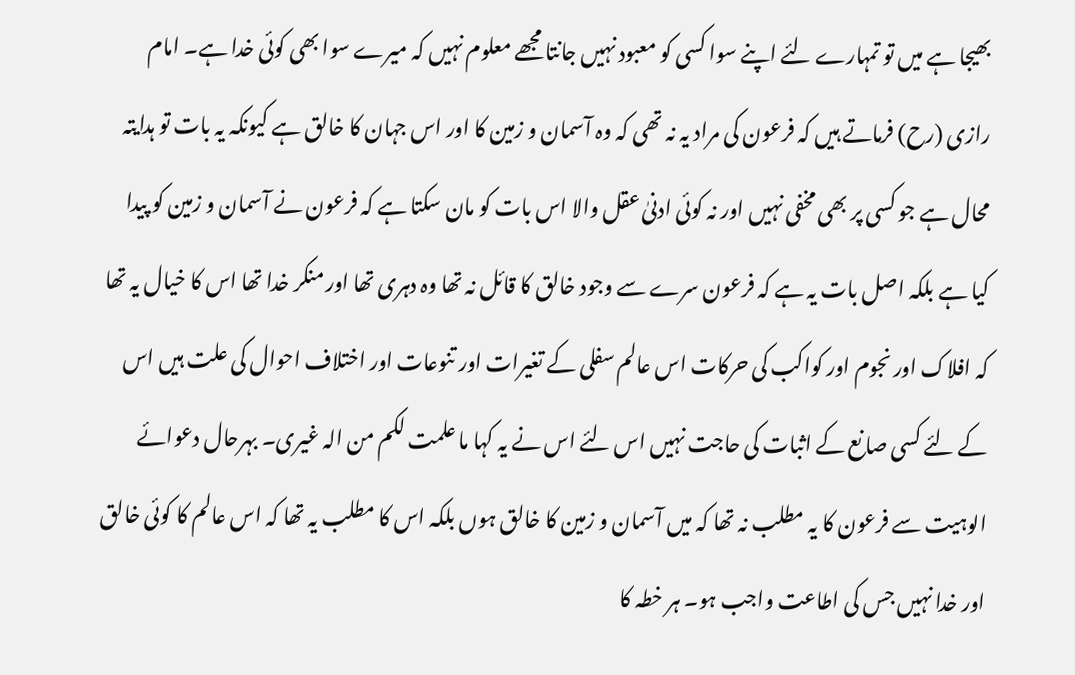بھیجا ہے میں تو تمہارے لئے اپنے سوا کسی کو معبود نہیں جانتا مجھے معلوم نہیں کہ میرے سوا بھی کوئی خدا ہے۔ امام رازی (رح) فرماتے ہیں کہ فرعون کی مراد یہ نہ تھی کہ وہ آسمان و زمین کا اور اس جہان کا خالق ہے کیونکہ یہ بات تو ہدایتہ محال ہے جو کسی پر بھی مخفی نہیں اور نہ کوئی ادنیٰ عقل والا اس بات کو مان سکتا ہے کہ فرعون نے آسمان و زمین کو پیدا کیا ہے بلکہ اصل بات یہ ہے کہ فرعون سرے سے وجود خالق کا قائل نہ تھا وہ دہری تھا اور منکر خدا تھا اس کا خیال یہ تھا کہ افلاک اور نجوم اور کواکب کی حرکات اس عالم سفلی کے تغیرات اور تنوعات اور اختلاف احوال کی علت ہیں اس کے لئے کسی صانع کے اثبات کی حاجت نہیں اس لئے اس نے یہ کہا ما علمت لکم من الہ غیری۔ بہرحال دعوائے الوہیت سے فرعون کا یہ مطلب نہ تھا کہ میں آسمان و زمین کا خالق ہوں بلکہ اس کا مطلب یہ تھا کہ اس عالم کا کوئی خالق اور خدا نہیں جس کی اطاعت واجب ہو۔ ہر خطہ کا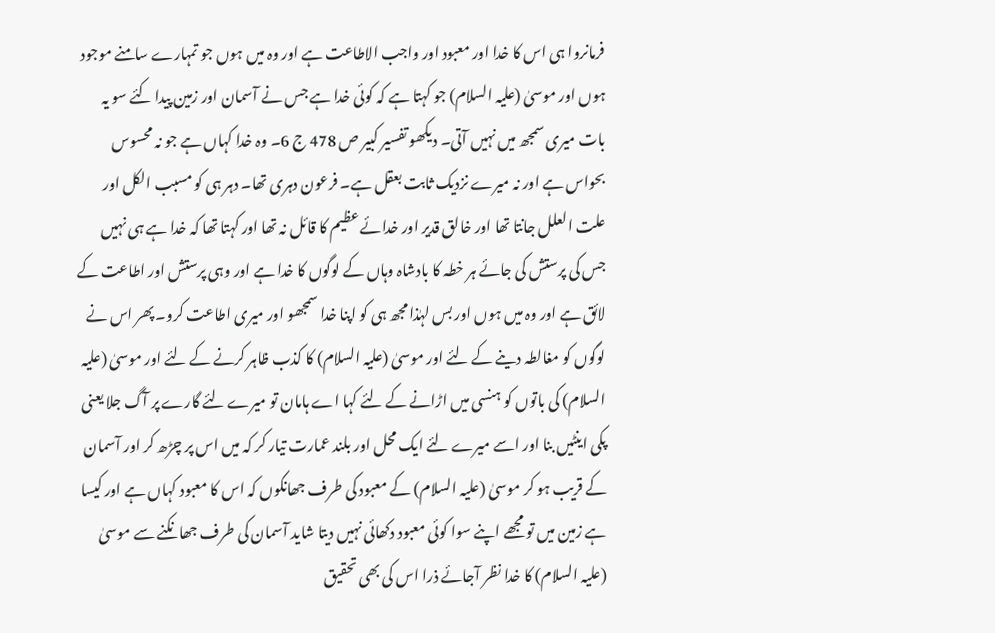فرمانروا ہی اس کا خدا اور معبود اور واجب الاطاعت ہے اور وہ میں ہوں جو تمہارے سامنے موجود ہوں اور موسیٰ (علیہ السلام) جو کہتا ہے کہ کوئی خدا ہے جس نے آسمان اور زمین پیدا کئے سو یہ بات میری سمجھ میں نہیں آتی۔ دیکھو تفسیر کبیر ص 478 ج 6۔ وہ خدا کہاں ہے جو نہ محسوس بحواس ہے اور نہ میرے نزدیک ثابت بعقل ہے۔ فرعون دہری تھا۔ دہر ہی کو مسبب الکل اور علت العلل جانتا تھا اور خالق قدیر اور خدائے عظیم کا قائل نہ تھا اور کہتا تھا کہ خدا ہے ہی نہیں جس کی پرستش کی جائے ہر خطہ کا بادشاہ وہاں کے لوگوں کا خدا ہے اور وہی پرستش اور اطاعت کے لائق ہے اور وہ میں ہوں اور بس لہٰذا مجھ ہی کو اپنا خدا سمجھو اور میری اطاعت کرو۔ پھر اس نے لوگوں کو مغالطہ دینے کے لئے اور موسیٰ (علیہ السلام) کا کذب ظاہر کرنے کے لئے اور موسیٰ (علیہ السلام) کی باتوں کو ہنسی میں اڑانے کے لئے کہا اے ہامان تو میرے لئے گارے پر آگ جلا یعنی پکی اینٹیں بنا اور اسے میرے لئے ایک محل اور بلند عمارت تیار کر کہ میں اس پر چڑھ کر اور آسمان کے قریب ہو کر موسیٰ (علیہ السلام) کے معبود کی طرف جھانکوں کہ اس کا معبود کہاں ہے اور کیسا ہے زمین میں تو مجھے اپنے سوا کوئی معبود دکھائی نہیں دیتا شاید آسمان کی طرف جھانکنے سے موسیٰ (علیہ السلام) کا خدا نظر آجائے ذرا اس کی بھی تحقیق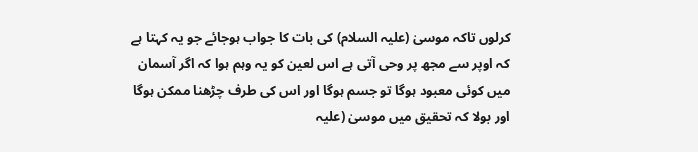کرلوں تاکہ موسیٰ (علیہ السلام) کی بات کا جواب ہوجائے جو یہ کہتا ہے کہ اوپر سے مجھ پر وحی آتی ہے اس لعین کو یہ وہم ہوا کہ اگر آسمان میں کوئی معبود ہوگا تو جسم ہوگا اور اس کی طرف چڑھنا ممکن ہوگا اور بولا کہ تحقیق میں موسیٰ (علیہ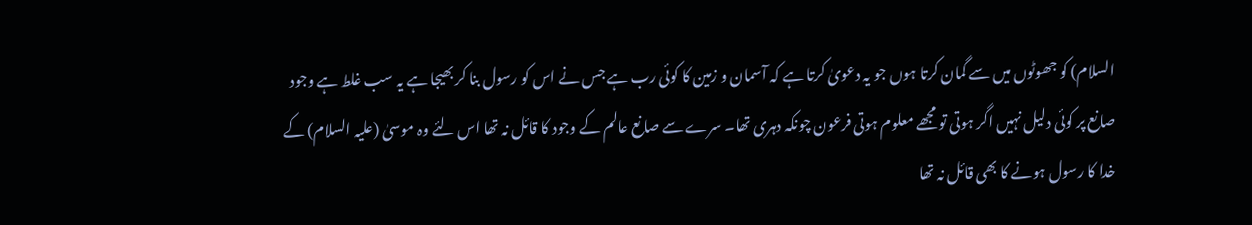السلام) کو جھوٹوں میں سے گمان کرتا ہوں جو یہ دعویٰ کرتا ہے کہ آسمان و زمین کا کوئی رب ہے جس نے اس کو رسول بنا کر بھیجا ہے یہ سب غلط ہے وجود صانع پر کوئی دلیل نہیں اگر ہوتی تو مجھے معلوم ہوتی فرعون چونکہ دہری تھا۔ سرے سے صانع عالم کے وجود کا قائل نہ تھا اس لئے وہ موسیٰ (علیہ السلام) کے خدا کا رسول ہونے کا بھی قائل نہ تھا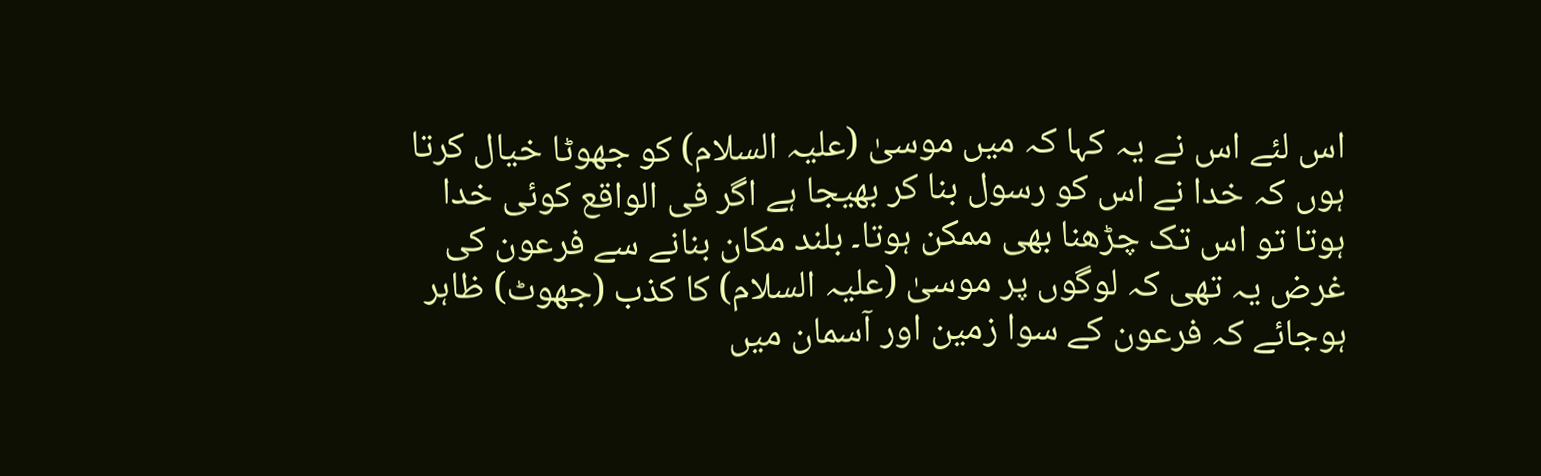اس لئے اس نے یہ کہا کہ میں موسیٰ (علیہ السلام) کو جھوٹا خیال کرتا ہوں کہ خدا نے اس کو رسول بنا کر بھیجا ہے اگر فی الواقع کوئی خدا ہوتا تو اس تک چڑھنا بھی ممکن ہوتا۔ بلند مکان بنانے سے فرعون کی غرض یہ تھی کہ لوگوں پر موسیٰ (علیہ السلام) کا کذب (جھوٹ) ظاہر ہوجائے کہ فرعون کے سوا زمین اور آسمان میں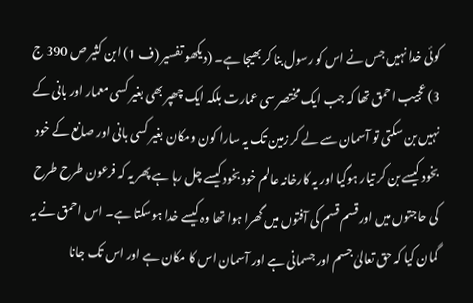کوئی خدا نہیں جس نے اس کو رسول بنا کر بھیجا ہے۔ (دیکھو تفسیر (ف 1) ابن کثیر ص 390 ج 3) عجیب احمق تھا کہ جب ایک مختصر سی عمارت بلکہ ایک چھپر بھی بغیر کسی معمار اور بانی کے نہیں بن سکتی تو آسمان سے لے کر زمین تک یہ سارا کون ومکان بغیر کسی بانی اور صانع کے خود بخود کیسے بن کر تیار ہوگیا اور یہ کارخانہ عالم خود بخود کیسے چل رہا ہے پھر یہ کہ فرعون طرح طرح کی حاجتوں میں اور قسم قسم کی آفتوں میں گھرا ہوا تھا وہ کیسے خدا ہوسکتا ہے۔ اس احمق نے یہ گمان کیا کہ حق تعالیٰ جسم اور جسمانی ہے اور آسمان اس کا مکان ہے اور اس تک جانا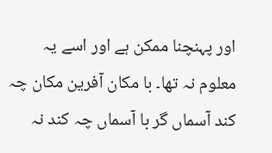اور پہنچنا ممکن ہے اور اسے یہ معلوم نہ تھا۔ با مکان آفرین مکان چہ کند آسماں گر با آسماں چہ کند نہ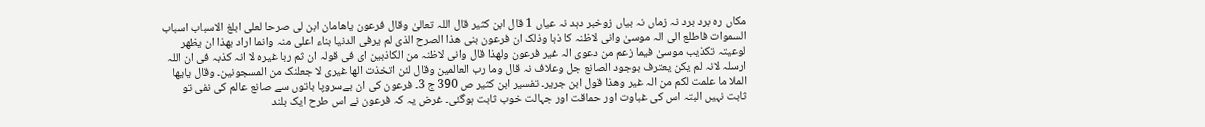مکاں رہ برد برد نہ زماں نہ بیاں زوخبر دہد نہ عیاں 1 قال ابن کثیر قال اللہ تعالیٰ وقال فرعون یاھامان ابن لی صرحا لعلی ابلغ الاسباب اسباب السموات فاطلع الی الہ موسیٰ وانی لاظنہ کا ذبا وذلک ان فرعون بنی ھذا الصرح الذی لم یرفی الدنیا بناء اعلی منہ وانما اراد بھذا ان یظھر لوعیتہ تکذیب موسیٰ فیما زعم من دعوی الہ غیر فرعون ولھذا قال وانی لاظنہ من الکاذبین ای فی قولہ ان ثم ربا غیرہ لا انہ کذبہ فی ان اللہ ارسلہ لانہ لم یکن یعترف بوجود الصانع جل وعلاف نہ قال وما رب العالمین وقال لئن اتخذت الھا غیری لا جعلنک من المسجونین۔ وقال یایھا الملا ما علمت لکم من الہ غیر وھذا قول ابن جریر۔ تفسیر ابن کثیر ص 390 ج 3۔ فرعون کی ان بےسروپا باتوں سے صانع عالم کی نفی تو ثابت نہیں البتہ اس کی غباوت اور حماقت اور جہالت خوب ثابت ہوگئی۔ غرض یہ کہ فرعون نے اس طرح ایک بلند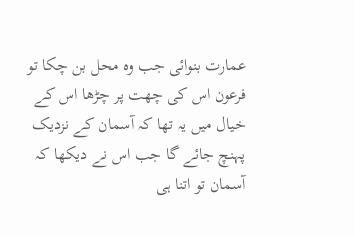عمارت بنوائی جب وہ محل بن چکا تو فرعون اس کی چھت پر چڑھا اس کے خیال میں یہ تھا کہ آسمان کے نزدیک پہنچ جائے گا جب اس نے دیکھا کہ آسمان تو اتنا ہی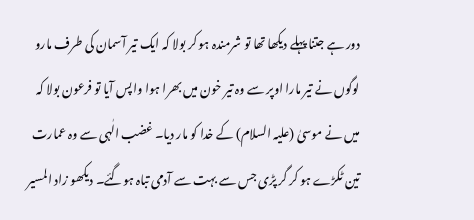دور ہے جتنا پہلے دیکھا تھا تو شرمندہ ہو کر بولا کہ ایک تیر آسمان کی طرف مارو لوگوں نے تیر مارا اوپر سے وہ تیر خون میں بھرا ہوا واپس آیا تو فرعون بولا کہ میں نے موسیٰ (علیہ السلام) کے خدا کو مار دیا۔ غضب الٰہی سے وہ عمارت تین ٹکڑے ہو کر گر پڑی جس سے بہت سے آدمی تباہ ہوگئے۔ دیکھو زاد المسیر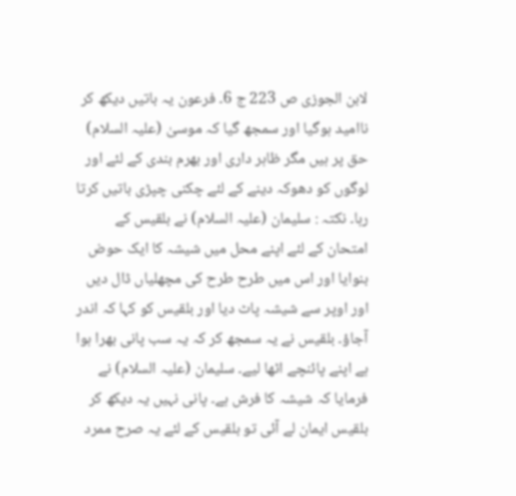لابن الجوزی ص 223 ج 6۔ فرعون یہ باتیں دیکھ کر ناامید ہوگیا اور سمجھ گیا کہ موسیٰ (علیہ السلام) حق پر ہیں مگر ظاہر داری اور بھرم بندی کے لئے اور لوگوں کو دھوکہ دینے کے لئے چکنی چپڑی باتیں کرتا رہا۔ نکتہ : سلیمان (علیہ السلام) نے بلقیس کے امتحان کے لئے اپنے محل میں شیشہ کا ایک حوض بنوایا اور اس میں طرح طرح کی مچھلیاں ڈال دیں اور اوپر سے شیشہ پاٹ دیا اور بلقیس کو کہا کہ اندر آجاؤ۔ بلقیس نے یہ سمجھ کر کہ یہ سب پانی بھرا ہوا ہے اپنے پائنچے اٹھا لیے۔ سلیمان (علیہ السلام) نے فرمایا کہ شیشہ کا فرش ہے۔ پانی نہیں یہ دیکھ کر بلقیس ایمان لے آئی تو بلقیس کے لئے یہ صرح ممرد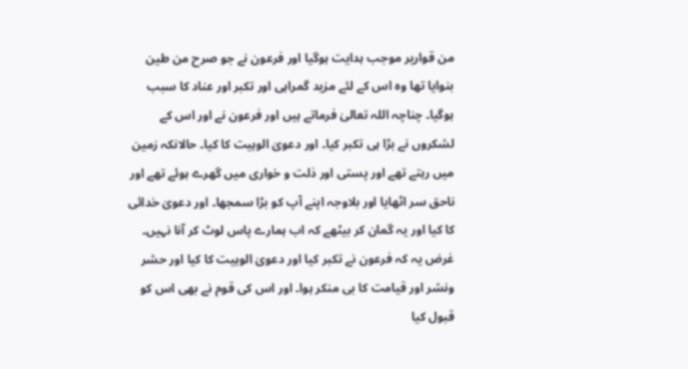من قواریر موجب ہدایت ہوگیا اور فرعون نے جو صرح من طین بنوایا تھا وہ اس کے لئے مزید گمراہی اور تکبر اور عناد کا سبب ہوگیا۔ چناچہ اللہ تعالیٰ فرماتے ہیں اور فرعون نے اور اس کے لشکروں نے بڑا ہی تکبر کیا۔ اور دعویٰ الوہیت کا کیا۔ حالانکہ زمین میں رہتے تھے اور پستی اور ذلت و خواری میں گھرے ہوئے تھے اور ناحق سر اٹھایا اور بلاوجہ اپنے آپ کو بڑا سمجھا۔ اور دعویٰ خدائی کا کیا اور یہ گمان کر بیٹھے کہ اب ہمارے پاس لوٹ کر آنا نہیں۔ غرض یہ کہ فرعون نے تکبر کیا اور دعویٰ الوہیت کا کیا اور حشر ونشر اور قیامت کا بی منکر ہوا۔ اور اس کی قوم نے بھی اس کو قبول کیا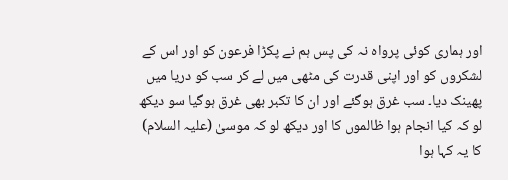اور ہماری کوئی پرواہ نہ کی پس ہم نے پکڑا فرعون کو اور اس کے لشکروں کو اور اپنی قدرت کی مٹھی میں لے کر سب کو دریا میں پھینک دیا۔ سب غرق ہوگئے اور ان کا تکبر بھی غرق ہوگیا سو دیکھ لو کہ کیا انجام ہوا ظالموں کا اور دیکھ لو کہ موسیٰ (علیہ السلام) کا یہ کہا ہوا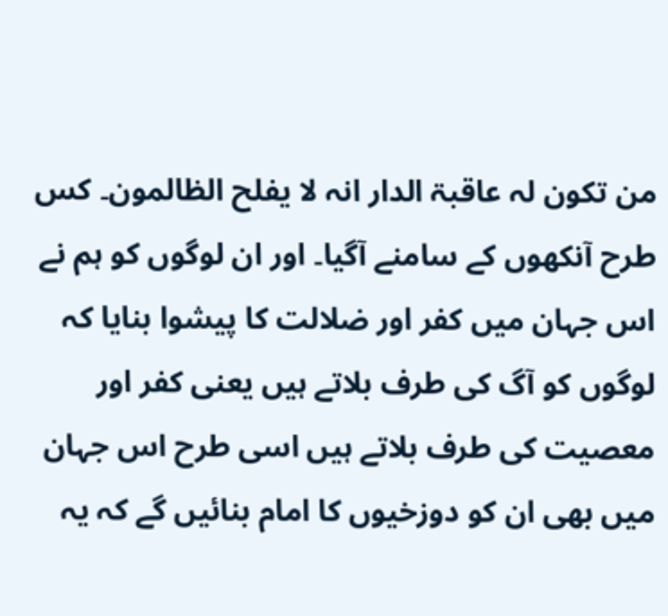من تکون لہ عاقبۃ الدار انہ لا یفلح الظالمون۔ کس طرح آنکھوں کے سامنے آگیا۔ اور ان لوگوں کو ہم نے اس جہان میں کفر اور ضلالت کا پیشوا بنایا کہ لوگوں کو آگ کی طرف بلاتے ہیں یعنی کفر اور معصیت کی طرف بلاتے ہیں اسی طرح اس جہان میں بھی ان کو دوزخیوں کا امام بنائیں گے کہ یہ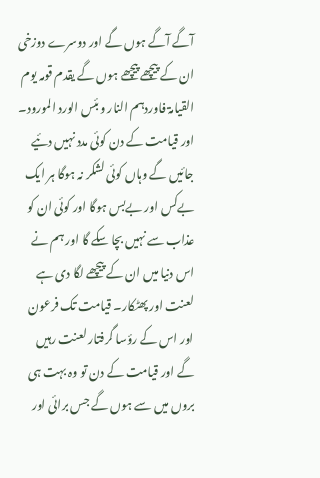آگے آگے ہوں گے اور دوسرے دوزخی ان کے پیچھے پیچھے ہوں گے یقدم قومہ یوم القیامۃ فاوردہم النار وبئس الورد المورود۔ اور قیامت کے دن کوئی مدد نہیں دئیے جائیں گے وہاں کوئی لشکر نہ ہوگا ہر ایک بےکس اور بےبس ہوگا اور کوئی ان کو عذاب سے نہیں بچا سکے گا اور ہم نے اس دنیا میں ان کے پیچھے لگا دی ہے لعنت اور پھٹکار۔ قیامت تک فرعون اور اس کے رؤسا گرفتار لعنت رہیں گے اور قیامت کے دن تو وہ بہت ہی بروں میں سے ہوں گے جس برائی اور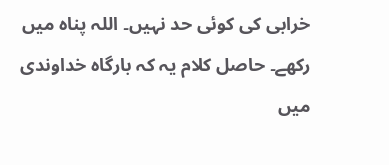خرابی کی کوئی حد نہیں۔ اللہ پناہ میں رکھے۔ حاصل کلام یہ کہ بارگاہ خداوندی میں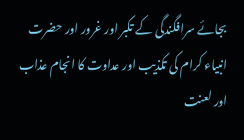بجائے سرافگندگی کے تکبر اور غرور اور حضرت انبیاء کرام کی تکذیب اور عداوت کا انجام عذاب اور لعنت